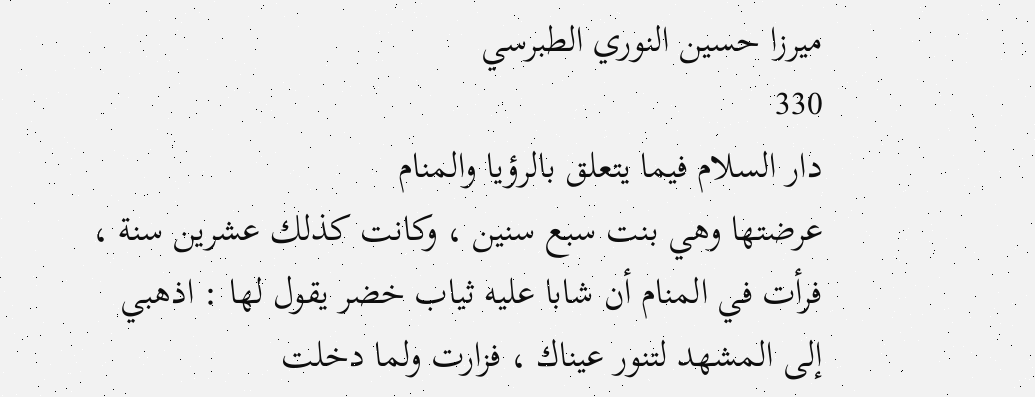ميرزا حسين النوري الطبرسي
330
دار السلام فيما يتعلق بالرؤيا والمنام
عرضتها وهي بنت سبع سنين ، وكانت كذلك عشرين سنة ، فرأت في المنام أن شابا عليه ثياب خضر يقول لها : اذهبي إلى المشهد لتنور عيناك ، فزارت ولما دخلت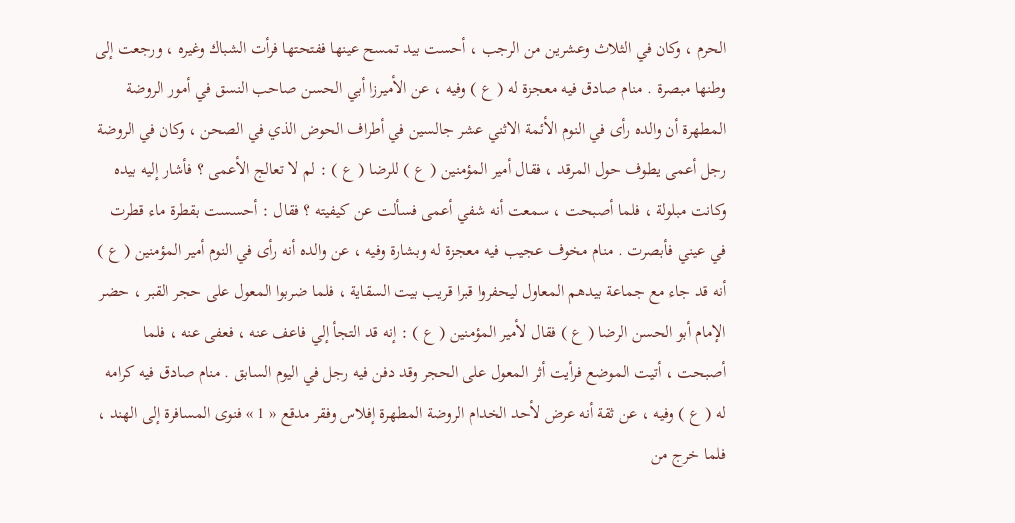الحرم ، وكان في الثلاث وعشرين من الرجب ، أحست بيد تمسح عينها ففتحتها فرأت الشباك وغيره ، ورجعت إلى وطنها مبصرة . منام صادق فيه معجزة له ( ع ) وفيه ، عن الأميرزا أبي الحسن صاحب النسق في أمور الروضة المطهرة أن والده رأى في النوم الأئمة الاثني عشر جالسين في أطراف الحوض الذي في الصحن ، وكان في الروضة رجل أعمى يطوف حول المرقد ، فقال أمير المؤمنين ( ع ) للرضا ( ع ) : لم لا تعالج الأعمى ؟ فأشار إليه بيده وكانت مبلولة ، فلما أصبحت ، سمعت أنه شفي أعمى فسألت عن كيفيته ؟ فقال : أحسست بقطرة ماء قطرت في عيني فأبصرت . منام مخوف عجيب فيه معجزة له وبشارة وفيه ، عن والده أنه رأى في النوم أمير المؤمنين ( ع ) أنه قد جاء مع جماعة بيدهم المعاول ليحفروا قبرا قريب بيت السقاية ، فلما ضربوا المعول على حجر القبر ، حضر الإمام أبو الحسن الرضا ( ع ) فقال لأمير المؤمنين ( ع ) : إنه قد التجأ إلي فاعف عنه ، فعفى عنه ، فلما أصبحت ، أتيت الموضع فرأيت أثر المعول على الحجر وقد دفن فيه رجل في اليوم السابق . منام صادق فيه كرامه له ( ع ) وفيه ، عن ثقة أنه عرض لأحد الخدام الروضة المطهرة إفلاس وفقر مدقع « 1 » فنوى المسافرة إلى الهند ، فلما خرج من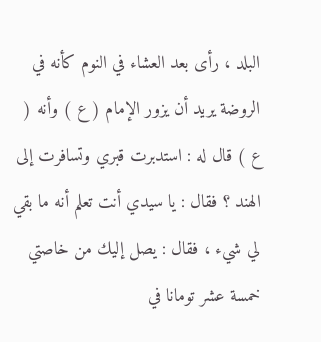البلد ، رأى بعد العشاء في النوم كأنه في الروضة يريد أن يزور الإمام ( ع ) وأنه ( ع ) قال له : استدبرت قبري وتسافرت إلى الهند ؟ فقال : يا سيدي أنت تعلم أنه ما بقي لي شيء ، فقال : يصل إليك من خاصتي خمسة عشر تومانا في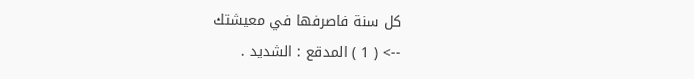كل سنة فاصرفها في معيشتك
--> ( 1 ) المدقع : الشديد .